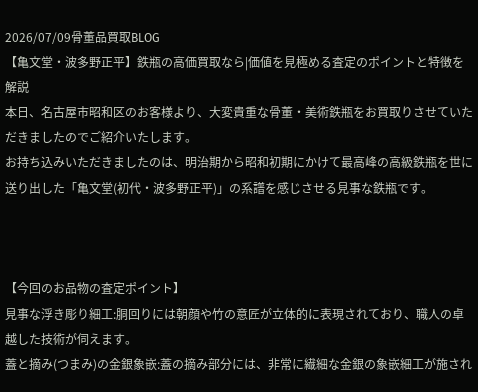2026/07/09骨董品買取BLOG
【亀文堂・波多野正平】鉄瓶の高価買取なら|価値を見極める査定のポイントと特徴を解説
本日、名古屋市昭和区のお客様より、大変貴重な骨董・美術鉄瓶をお買取りさせていただきましたのでご紹介いたします。
お持ち込みいただきましたのは、明治期から昭和初期にかけて最高峰の高級鉄瓶を世に送り出した「亀文堂(初代・波多野正平)」の系譜を感じさせる見事な鉄瓶です。



【今回のお品物の査定ポイント】
見事な浮き彫り細工:胴回りには朝顔や竹の意匠が立体的に表現されており、職人の卓越した技術が伺えます。
蓋と摘み(つまみ)の金銀象嵌:蓋の摘み部分には、非常に繊細な金銀の象嵌細工が施され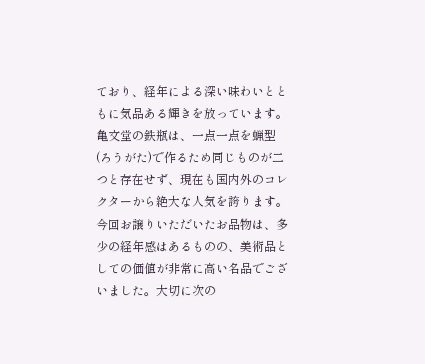ており、経年による深い味わいとともに気品ある輝きを放っています。
亀文堂の鉄瓶は、一点一点を蝋型(ろうがた)で作るため同じものが二つと存在せず、現在も国内外のコレクターから絶大な人気を誇ります。今回お譲りいただいたお品物は、多少の経年感はあるものの、美術品としての価値が非常に高い名品でございました。大切に次の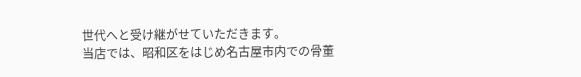世代へと受け継がせていただきます。
当店では、昭和区をはじめ名古屋市内での骨董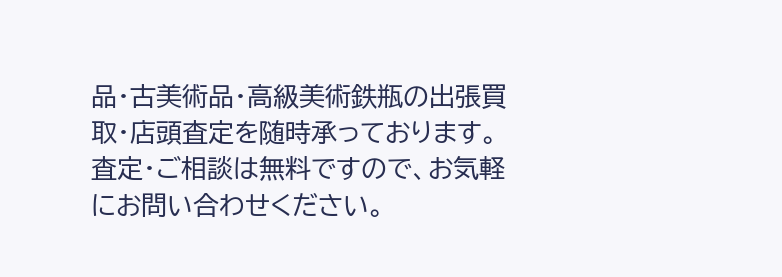品・古美術品・高級美術鉄瓶の出張買取・店頭査定を随時承っております。査定・ご相談は無料ですので、お気軽にお問い合わせください。